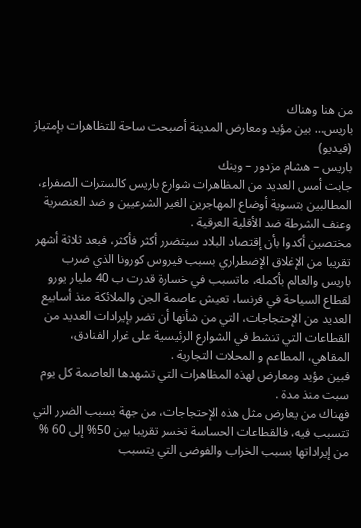من هنا وهناك
باريس… بين مؤيد ومعارض المدينة أصبحت ساحة للتظاهرات بإمتياز (فيديو)
باريس – هشام مزدور – وينك
جابت أمس العديد من المظاهرات شوارع باريس كالسترات الصفراء، المطالبين بتسوية أوضاع المهاجرين الغير الشرعيين و ضد العنصرية وعنف الشرطة ضد الأقلية العرقية .
مختصين أكدوا بأن إقتصاد البلاد سيتضرر أكثر فأكثر، فبعد ثلاثة أشهر تقريبا من الإغلاق الإضطراري بسبب فيروس كورونا الذي ضرب باريس والعالم بأكمله، ماتسبب في خسارة قدرت ب 40 مليار يورو لقطاع السياحة في فرنسا، تعيش عاصمة الجن والملائكة منذ أسابيع العديد من الإحتجاجات، التي من شأنها أن تضر بإيرادات العديد من القطاعات التي تنشط في الشوارع الرئيسية على غرار الفنادق، المقاهي، المطاعم و المحلات التجارية .
فبين مؤيد ومعارض لهذه المظاهرات التي تشهدها العاصمة كل يوم سبت منذ مدة .
فهناك من يعارض مثل هذه الإحتجاجات، من جهة بسبب الضرر التي تتسبب فيه، فالقطاعات الحساسة تخسر تقريبا بين 50% إلى 60 % من إيراداتها بسبب الخراب والفوضى التي يتسبب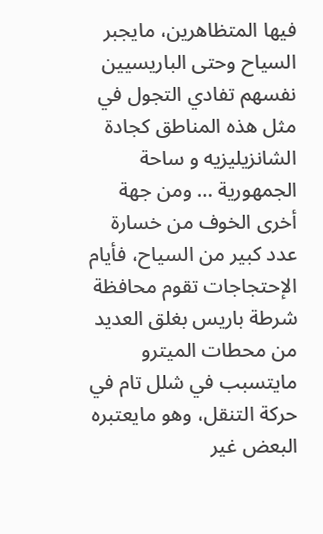فيها المتظاهرين، مايجبر السياح وحتى الباريسيين نفسهم تفادي التجول في مثل هذه المناطق كجادة الشانزيليزيه و ساحة الجمهورية … ومن جهة أخرى الخوف من خسارة عدد كبير من السياح، فأيام الإحتجاجات تقوم محافظة شرطة باريس بغلق العديد من محطات الميترو مايتسبب في شلل تام في حركة التنقل، وهو مايعتبره البعض غير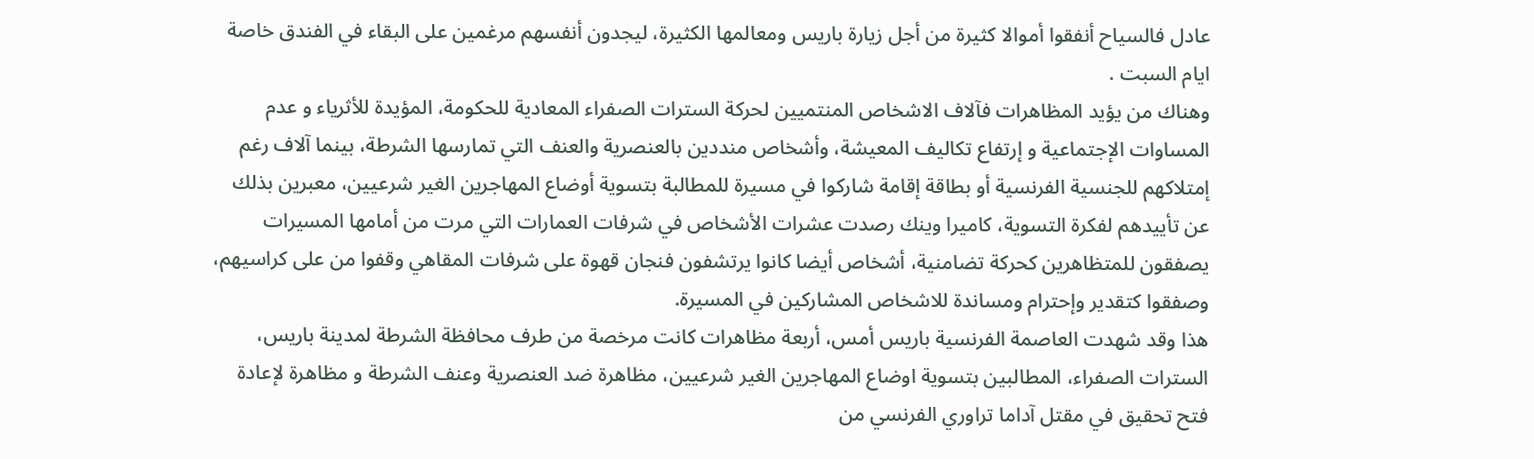عادل فالسياح أنفقوا أموالا كثيرة من أجل زيارة باريس ومعالمها الكثيرة، ليجدون أنفسهم مرغمين على البقاء في الفندق خاصة ايام السبت .
وهناك من يؤيد المظاهرات فآلاف الاشخاص المنتميين لحركة السترات الصفراء المعادية للحكومة، المؤيدة للأثرياء و عدم المساوات الإجتماعية و إرتفاع تكاليف المعيشة، وأشخاص منددين بالعنصرية والعنف التي تمارسها الشرطة، بينما آلاف رغم إمتلاكهم للجنسية الفرنسية أو بطاقة إقامة شاركوا في مسيرة للمطالبة بتسوية أوضاع المهاجرين الغير شرعيين، معبرين بذلك عن تأييدهم لفكرة التسوية، كاميرا وينك رصدت عشرات الأشخاص في شرفات العمارات التي مرت من أمامها المسيرات يصفقون للمتظاهرين كحركة تضامنية، أشخاص أيضا كانوا يرتشفون فنجان قهوة على شرفات المقاهي وقفوا من على كراسيهم، وصفقوا كتقدير وإحترام ومساندة للاشخاص المشاركين في المسيرة.
هذا وقد شهدت العاصمة الفرنسية باريس أمس، أربعة مظاهرات كانت مرخصة من طرف محافظة الشرطة لمدينة باريس، السترات الصفراء، المطالبين بتسوية اوضاع المهاجرين الغير شرعيين، مظاهرة ضد العنصرية وعنف الشرطة و مظاهرة لإعادة فتح تحقيق في مقتل آداما تراوري الفرنسي من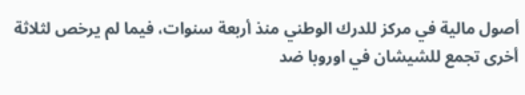أصول مالية في مركز للدرك الوطني منذ أربعة سنوات، فيما لم يرخص لثلاثة أخرى تجمع للشيشان في اوروبا ضد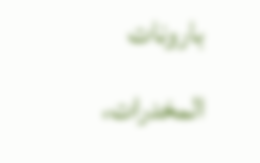بارونات المخدرات،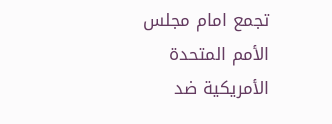تجمع امام مجلس الأمم المتحدة الأمريكية ضد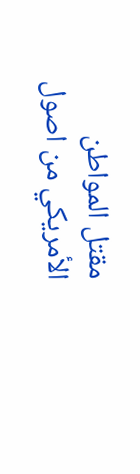مقتل المواطن الأمريكي من اصول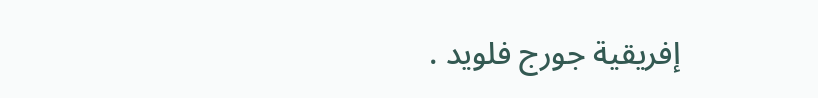إفريقية جورج فلويد .